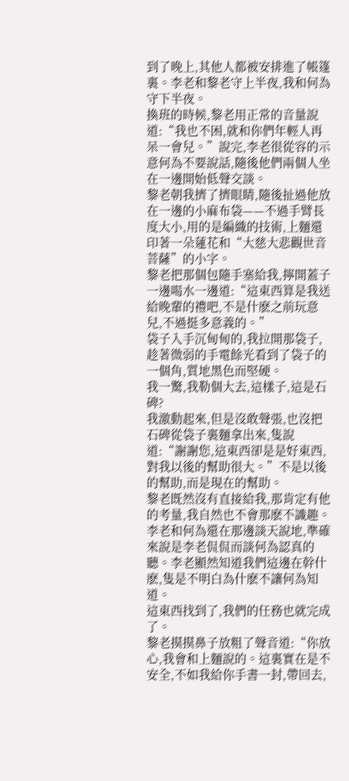到了晚上,其他人都被安排進了帳篷裏。李老和黎老守上半夜,我和何為守下半夜。
換班的時候,黎老用正常的音量說道:“我也不困,就和你們年輕人再呆一會兒。”說完,李老很從容的示意何為不要說話,隨後他們兩個人坐在一邊開始低聲交談。
黎老朝我擠了擠眼睛,隨後扯過他放在一邊的小麻布袋——不過手臂長度大小,用的是編織的技術,上麵還印著一朵蓮花和“大慈大悲觀世音菩薩”的小字。
黎老把那個包隨手塞給我,擰開蓋子一邊喝水一邊道:“這東西算是我送給晚輩的禮吧,不是什麽之前玩意兒,不過挺多意義的。”
袋子入手沉甸甸的,我拉開那袋子,趁著微弱的手電餘光看到了袋子的一個角,質地黑色而堅硬。
我一驚,我勒個大去,這樣子,這是石碑?
我激動起來,但是沒敢聲張,也沒把石碑從袋子裏麵拿出來,隻說道:“謝謝您,這東西卻是是好東西,對我以後的幫助很大。”不是以後的幫助,而是現在的幫助。
黎老既然沒有直接給我,那肯定有他的考量,我自然也不會那麽不識趣。
李老和何為還在那邊談天說地,準確來說是李老侃侃而談何為認真的聽。李老顯然知道我們這邊在幹什麽,隻是不明白為什麽不讓何為知道。
這東西找到了,我們的任務也就完成了。
黎老摸摸鼻子放粗了聲音道:“你放心,我會和上麵說的。這裏實在是不安全,不如我給你手書一封,帶回去,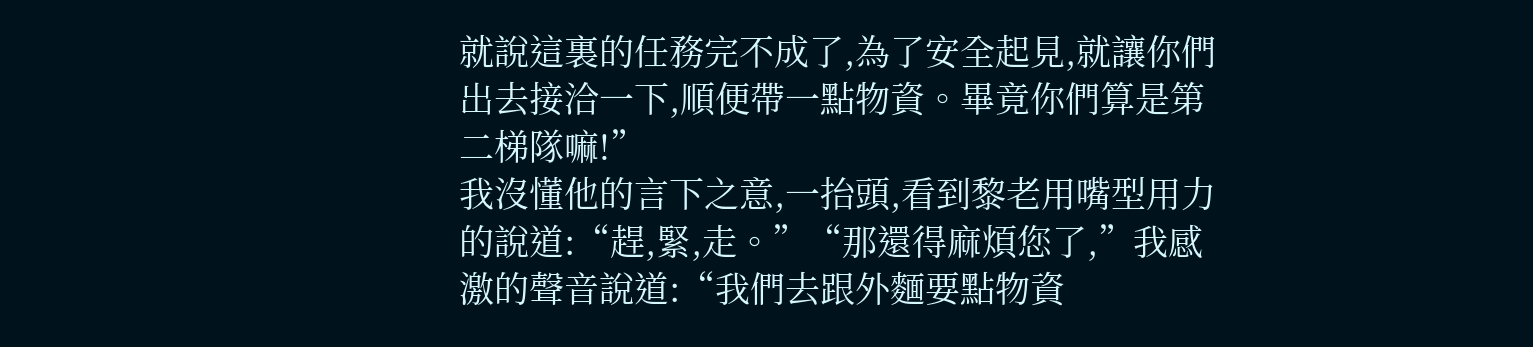就說這裏的任務完不成了,為了安全起見,就讓你們出去接洽一下,順便帶一點物資。畢竟你們算是第二梯隊嘛!”
我沒懂他的言下之意,一抬頭,看到黎老用嘴型用力的說道:“趕,緊,走。”“那還得麻煩您了,”我感激的聲音說道:“我們去跟外麵要點物資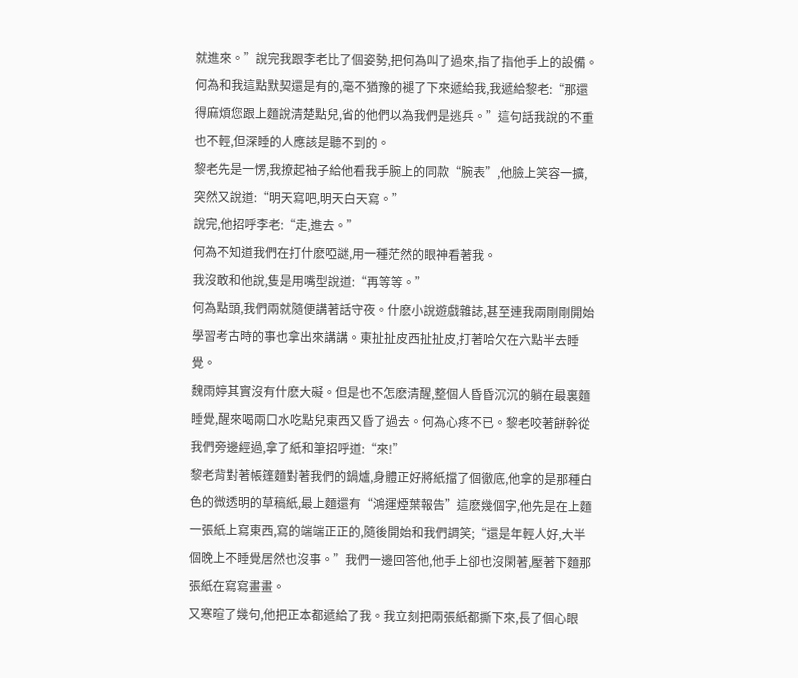就進來。”說完我跟李老比了個姿勢,把何為叫了過來,指了指他手上的設備。何為和我這點默契還是有的,毫不猶豫的褪了下來遞給我,我遞給黎老:“那還得麻煩您跟上麵說清楚點兒,省的他們以為我們是逃兵。”這句話我說的不重也不輕,但深睡的人應該是聽不到的。
黎老先是一愣,我撩起袖子給他看我手腕上的同款“腕表”,他臉上笑容一擴,突然又說道:“明天寫吧,明天白天寫。”
說完,他招呼李老:“走,進去。”
何為不知道我們在打什麽啞謎,用一種茫然的眼神看著我。
我沒敢和他說,隻是用嘴型說道:“再等等。”
何為點頭,我們兩就隨便講著話守夜。什麽小說遊戲雜誌,甚至連我兩剛剛開始學習考古時的事也拿出來講講。東扯扯皮西扯扯皮,打著哈欠在六點半去睡覺。
魏雨婷其實沒有什麽大礙。但是也不怎麽清醒,整個人昏昏沉沉的躺在最裏麵睡覺,醒來喝兩口水吃點兒東西又昏了過去。何為心疼不已。黎老咬著餅幹從我們旁邊經過,拿了紙和筆招呼道:“來!”
黎老背對著帳篷麵對著我們的鍋爐,身體正好將紙擋了個徹底,他拿的是那種白色的微透明的草稿紙,最上麵還有“鴻運煙葉報告”這麽幾個字,他先是在上麵一張紙上寫東西,寫的端端正正的,隨後開始和我們調笑;“還是年輕人好,大半個晚上不睡覺居然也沒事。”我們一邊回答他,他手上卻也沒閑著,壓著下麵那張紙在寫寫畫畫。
又寒暄了幾句,他把正本都遞給了我。我立刻把兩張紙都撕下來,長了個心眼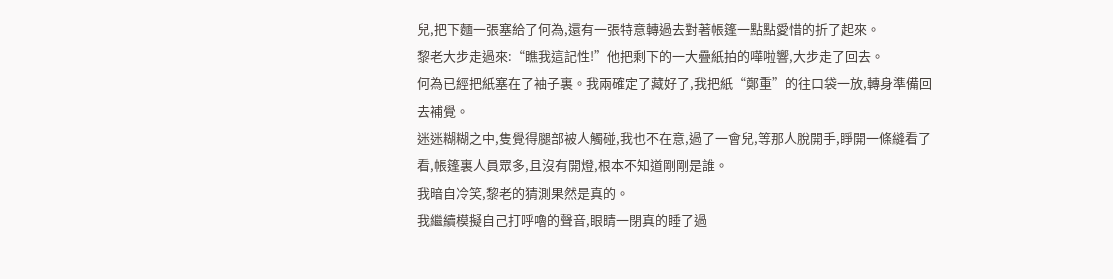兒,把下麵一張塞給了何為,還有一張特意轉過去對著帳篷一點點愛惜的折了起來。
黎老大步走過來:“瞧我這記性!”他把剩下的一大疊紙拍的嘩啦響,大步走了回去。
何為已經把紙塞在了袖子裏。我兩確定了藏好了,我把紙“鄭重”的往口袋一放,轉身準備回去補覺。
迷迷糊糊之中,隻覺得腿部被人觸碰,我也不在意,過了一會兒,等那人脫開手,睜開一條縫看了看,帳篷裏人員眾多,且沒有開燈,根本不知道剛剛是誰。
我暗自冷笑,黎老的猜測果然是真的。
我繼續模擬自己打呼嚕的聲音,眼睛一閉真的睡了過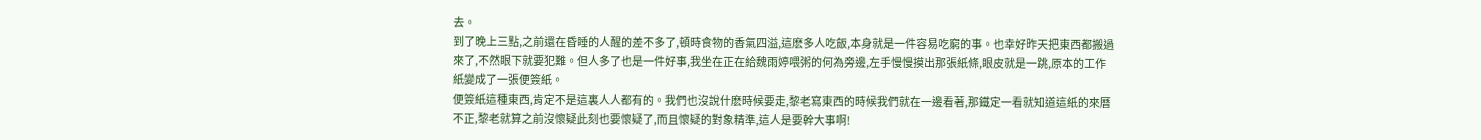去。
到了晚上三點,之前還在昏睡的人醒的差不多了,頓時食物的香氣四溢,這麽多人吃飯,本身就是一件容易吃窮的事。也幸好昨天把東西都搬過來了,不然眼下就要犯難。但人多了也是一件好事,我坐在正在給魏雨婷喂粥的何為旁邊,左手慢慢摸出那張紙條,眼皮就是一跳,原本的工作紙變成了一張便簽紙。
便簽紙這種東西,肯定不是這裏人人都有的。我們也沒說什麽時候要走,黎老寫東西的時候我們就在一邊看著,那鐵定一看就知道這紙的來曆不正,黎老就算之前沒懷疑此刻也要懷疑了,而且懷疑的對象精準,這人是要幹大事啊!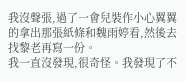我沒聲張,過了一會兒裝作小心翼翼的拿出那張紙條和魏雨婷看,然後去找黎老再寫一份。
我一直沒發現,很奇怪。我發現了不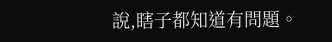說,瞎子都知道有問題。